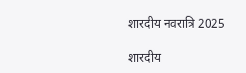शारदीय नवरात्रि 2025

शारदीय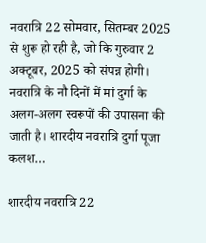नवरात्रि 22 सोमवार, सितम्बर 2025 से शुरू हो रही है, जो कि गुरुवार 2 अक्टूबर, 2025 को संपन्न होगी। नवरात्रि के नौ दिनों में मां दुर्गा के अलग-अलग स्वरूपों की उपासना की जाती है। शारदीय नवरात्रि दुर्गा पूजा कलश…

शारदीय नवरात्रि 22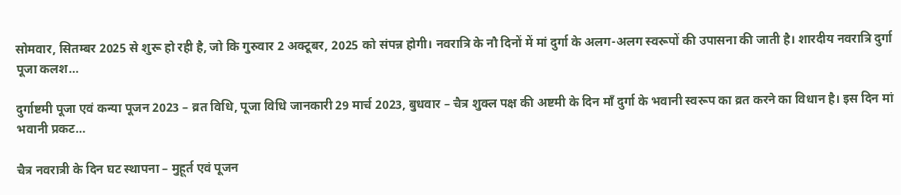सोमवार, सितम्बर 2025 से शुरू हो रही है, जो कि गुरुवार 2 अक्टूबर, 2025 को संपन्न होगी। नवरात्रि के नौ दिनों में मां दुर्गा के अलग-अलग स्वरूपों की उपासना की जाती है। शारदीय नवरात्रि दुर्गा पूजा कलश…

दुर्गाष्टमी पूजा एवं कन्या पूजन 2023 – व्रत विधि, पूजा विधि जानकारी 29 मार्च 2023, बुधवार – चैत्र शुक्ल पक्ष की अष्टमी के दिन माँ दुर्गा के भवानी स्वरूप का व्रत करने का विधान है। इस दिन मां भवानी प्रकट…

चैत्र नवरात्री के दिन घट स्थापना – मुहूर्त एवं पूजन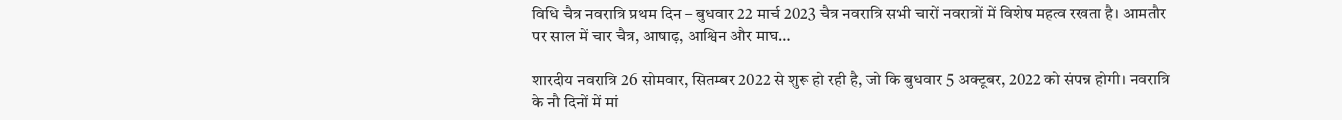विधि चैत्र नवरात्रि प्रथम दिन – बुधवार 22 मार्च 2023 चैत्र नवरात्रि सभी चारों नवरात्रों में विशेष महत्व रखता है। आमतौर पर साल में चार चैत्र, आषाढ़, आश्विन और माघ…

शारदीय नवरात्रि 26 सोमवार, सितम्बर 2022 से शुरू हो रही है, जो कि बुधवार 5 अक्टूबर, 2022 को संपन्न होगी। नवरात्रि के नौ दिनों में मां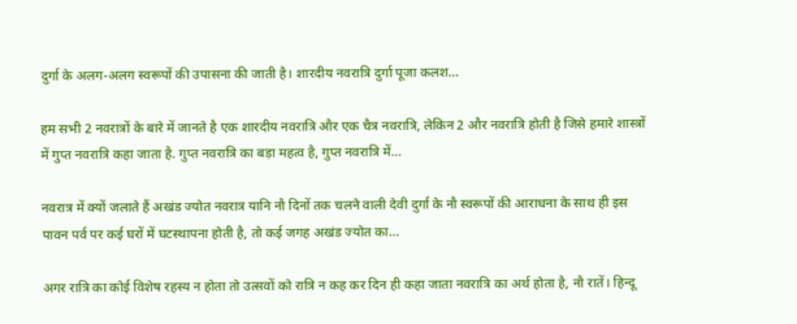दुर्गा के अलग-अलग स्वरूपों की उपासना की जाती है। शारदीय नवरात्रि दुर्गा पूजा कलश…

हम सभी 2 नवरात्रों के बारे में जानते है एक शारदीय नवरात्रि और एक चैत्र नवरात्रि, लेकिन 2 और नवरात्रि होती है जिसे हमारे शास्त्रों में गुप्त नवरात्रि कहा जाता है. गुप्त नवरात्रि का बड़ा महत्व है, गुप्त नवरात्रि में…

नवरात्र में क्यों जलाते हैं अखंड ज्योत नवरात्र यानि नौ दिनों तक चलने वाली देवी दुर्गा के नौ स्वरूपों की आराधना के साथ ही इस पावन पर्व पर कई घरों में घटस्थापना होती है, तो कई जगह अखंड ज्योत का…

अगर रात्रि का कोई विशेष रहस्य न होता तो उत्सवों को रात्रि न कह कर दिन ही कहा जाता नवरात्रि का अर्थ होता है, नौ रातें। हिन्दू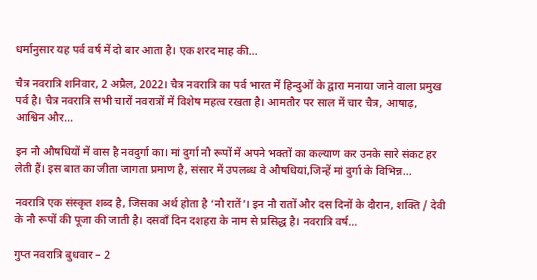धर्मानुसार यह पर्व वर्ष में दो बार आता है। एक शरद माह की…

चैत्र नवरात्रि शनिवार, 2 अप्रैल, 2022। चैत्र नवरात्रि का पर्व भारत में हिन्दुओं के द्वारा मनाया जाने वाला प्रमुख पर्व है। चैत्र नवरात्रि सभी चारों नवरात्रों में विशेष महत्व रखता है। आमतौर पर साल में चार चैत्र, आषाढ़, आश्विन और…

इन नौ औषधियों में वास है नवदुर्गा का। मां दुर्गा नौ रूपों में अपने भक्तों का कल्याण कर उनके सारे संकट हर लेती हैं। इस बात का जीता जागता प्रमाण है, संसार में उपलब्ध वे औषधियां,जिन्हें मां दुर्गा के विभिन्न…

नवरात्रि एक संस्कृत शब्द है, जिसका अर्थ होता है ‘नौ रातें’। इन नौ रातों और दस दिनों के दौरान, शक्ति / देवी के नौ रूपों की पूजा की जाती है। दसवाँ दिन दशहरा के नाम से प्रसिद्ध है। नवरात्रि वर्ष…

गुप्त नवरात्रि बुधवार – 2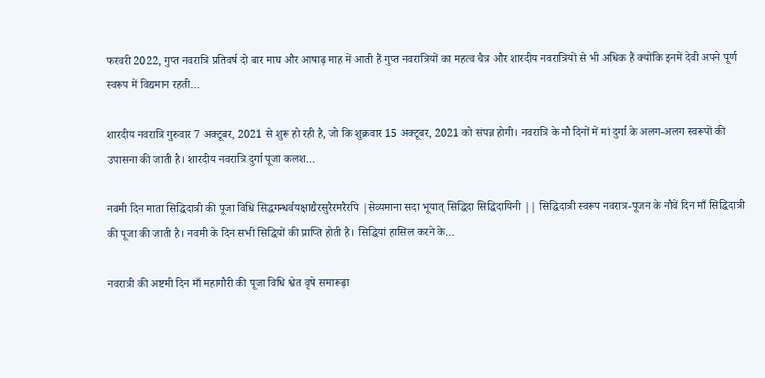फरवरी 2022, गुप्त नवरात्रि प्रतिवर्ष दो बार माघ और आषाढ़ माह में आती हैं गुप्त नवरात्रियों का महत्व चैत्र और शारदीय नवरात्रियों से भी अधिक हैं क्योंकि इनमें देवी अपने पूर्ण स्वरूप में विद्यमान रहती…

शारदीय नवरात्रि गुरुवार 7 अक्टूबर, 2021 से शुरू हो रही है, जो कि शुक्रवार 15 अक्टूबर, 2021 को संपन्न होगी। नवरात्रि के नौ दिनों में मां दुर्गा के अलग-अलग स्वरूपों की उपासना की जाती है। शारदीय नवरात्रि दुर्गा पूजा कलश…

नवमी दिन माता सिद्धिदात्री की पूजा विधि सिद्धगन्धर्वयक्षाद्यैरसुरैरमरैरपि |सेव्यमाना सदा भूयात् सिद्धिदा सिद्धिदायिनी || सिद्धिदात्री स्वरूप नवरात्र-पूजन के नौवें दिन माँ सिद्धिदात्री की पूजा की जाती है। नवमी के दिन सभी सिद्धियों की प्राप्ति होती है। सिद्धियां हासिल करने के…

नवरात्री की अष्टमी दिन माँ महागौरी की पूजा विधि श्वेत वृषे समारूढ़ा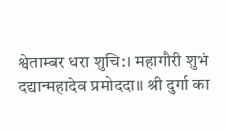श्वेताम्बर धरा शुचि:। महागौरी शुभं दद्यान्महादेव प्रमोददा॥ श्री दुर्गा का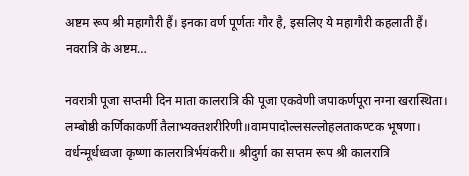अष्टम रूप श्री महागौरी हैं। इनका वर्ण पूर्णतः गौर है, इसलिए ये महागौरी कहलाती हैं। नवरात्रि के अष्टम…

नवरात्री पूजा सप्तमी दिन माता कालरात्रि की पूजा एकवेणी जपाकर्णपूरा नग्ना खरास्थिता। लम्बोष्ठी कर्णिकाकर्णी तैलाभ्यक्तशरीरिणी॥वामपादोल्लसल्लोहलताकण्टक भूषणा। वर्धन्मूर्धध्वजा कृष्णा कालरात्रिर्भयंकरी॥ श्रीदुर्गा का सप्तम रूप श्री कालरात्रि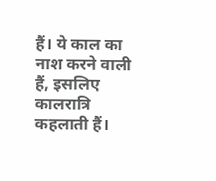हैं। ये काल का नाश करने वाली हैं, इसलिए कालरात्रि कहलाती हैं।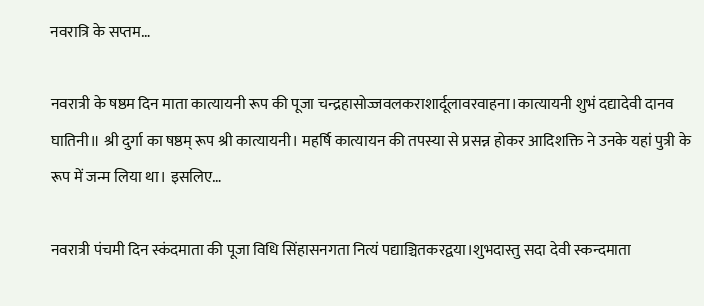नवरात्रि के सप्तम…

नवरात्री के षष्ठम दिन माता कात्यायनी रूप की पूजा चन्द्रहासोज्जवलकराशार्दूलावरवाहना।कात्यायनी शुभं दद्यादेवी दानव घातिनी॥ श्री दुर्गा का षष्ठम् रूप श्री कात्यायनी। महर्षि कात्यायन की तपस्या से प्रसन्न होकर आदिशक्ति ने उनके यहां पुत्री के रूप में जन्म लिया था। इसलिए…

नवरात्री पंचमी दिन स्कंदमाता की पूजा विधि सिंहासनगता नित्यं पद्याञ्चितकरद्वया।शुभदास्तु सदा देवी स्कन्दमाता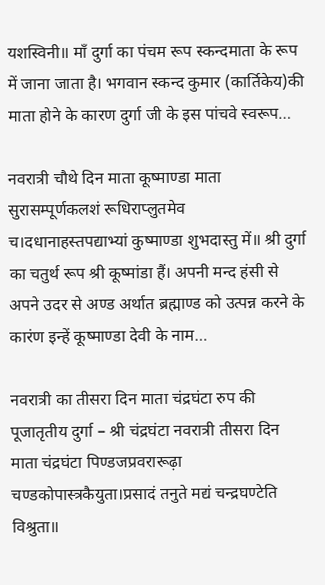यशस्विनी॥ माँ दुर्गा का पंचम रूप स्कन्दमाता के रूप में जाना जाता है। भगवान स्कन्द कुमार (कार्तिकेय)की माता होने के कारण दुर्गा जी के इस पांचवे स्वरूप…

नवरात्री चौथे दिन माता कूष्माण्डा माता सुरासम्पूर्णकलशं रूधिराप्लुतमेव च।दधानाहस्तपद्याभ्यां कुष्माण्डा शुभदास्तु में॥ श्री दुर्गा का चतुर्थ रूप श्री कूष्मांडा हैं। अपनी मन्द हंसी से अपने उदर से अण्ड अर्थात ब्रह्माण्ड को उत्पन्न करने के कारंण इन्हें कूष्माण्डा देवी के नाम…

नवरात्री का तीसरा दिन माता चंद्रघंटा रुप की पूजातृतीय दुर्गा – श्री चंद्रघंटा नवरात्री तीसरा दिन माता चंद्रघंटा पिण्डजप्रवरारूढ़ा चण्डकोपास्त्रकैयुता।प्रसादं तनुते मद्यं चन्द्रघण्टेति विश्रुता॥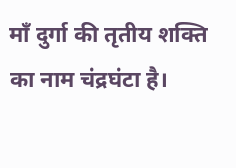माँ दुर्गा की तृतीय शक्ति का नाम चंद्रघंटा है।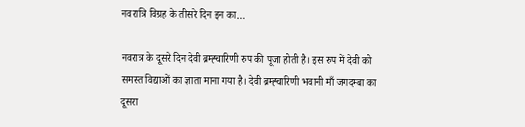नवरात्रि विग्रह के तीसरे दिन इन का…

नवरात्र के दूसरे दिन देवी ब्रम्ह्चारिणी रुप की पूजा होती है। इस रुप में देवी को समस्त विद्याओं का ज्ञाता माना गया है। देवी ब्रम्ह्चारिणी भवानी माँ जगदम्बा का दूसरा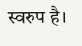स्वरुप है।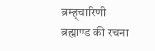ब्रम्ह्चारिणी ब्रह्माण्ड की रचना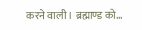करने वाली। ब्रह्माण्ड को…